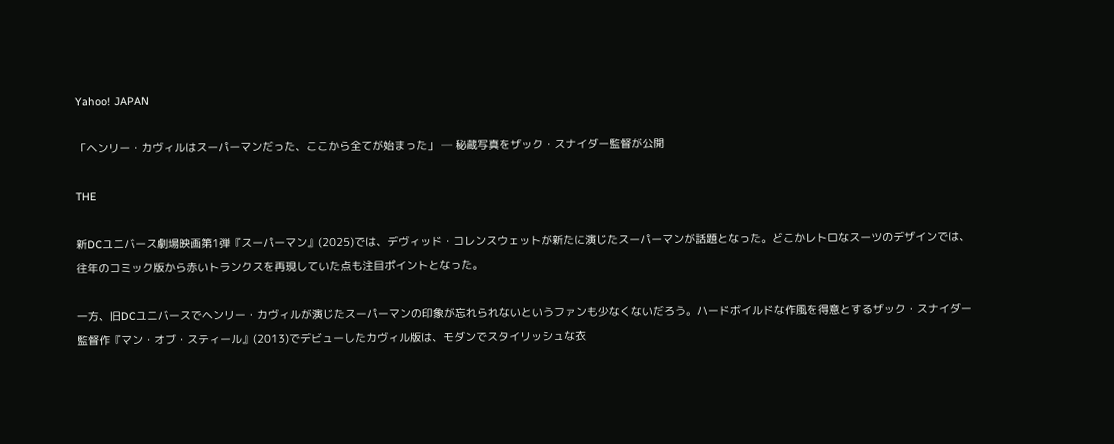Yahoo! JAPAN

「ヘンリー・カヴィルはスーパーマンだった、ここから全てが始まった」 ─ 秘蔵写真をザック・スナイダー監督が公開

THE

新DCユニバース劇場映画第1弾『スーパーマン』(2025)では、デヴィッド・コレンスウェットが新たに演じたスーパーマンが話題となった。どこかレトロなスーツのデザインでは、往年のコミック版から赤いトランクスを再現していた点も注目ポイントとなった。

一方、旧DCユニバースでヘンリー・カヴィルが演じたスーパーマンの印象が忘れられないというファンも少なくないだろう。ハードボイルドな作風を得意とするザック・スナイダー監督作『マン・オブ・スティール』(2013)でデビューしたカヴィル版は、モダンでスタイリッシュな衣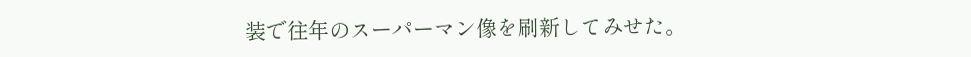装で往年のスーパーマン像を刷新してみせた。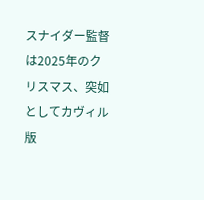スナイダー監督は2025年のクリスマス、突如としてカヴィル版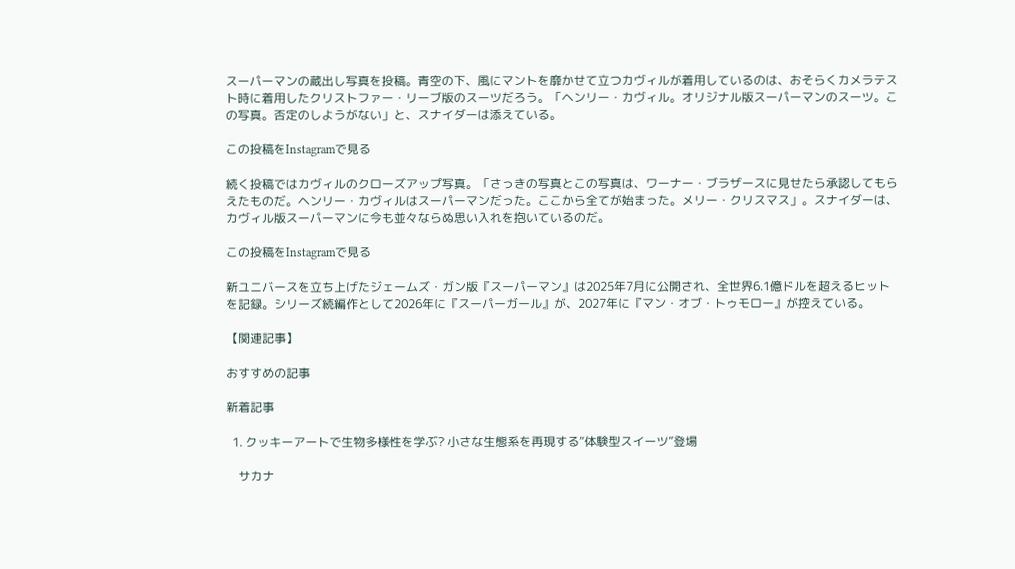スーパーマンの蔵出し写真を投稿。青空の下、風にマントを靡かせて立つカヴィルが着用しているのは、おそらくカメラテスト時に着用したクリストファー・リーブ版のスーツだろう。「ヘンリー・カヴィル。オリジナル版スーパーマンのスーツ。この写真。否定のしようがない」と、スナイダーは添えている。

この投稿をInstagramで見る

続く投稿ではカヴィルのクローズアップ写真。「さっきの写真とこの写真は、ワーナー・ブラザースに見せたら承認してもらえたものだ。ヘンリー・カヴィルはスーパーマンだった。ここから全てが始まった。メリー・クリスマス」。スナイダーは、カヴィル版スーパーマンに今も並々ならぬ思い入れを抱いているのだ。

この投稿をInstagramで見る

新ユニバースを立ち上げたジェームズ・ガン版『スーパーマン』は2025年7月に公開され、全世界6.1億ドルを超えるヒットを記録。シリーズ続編作として2026年に『スーパーガール』が、2027年に『マン・オブ・トゥモロー』が控えている。

【関連記事】

おすすめの記事

新着記事

  1. クッキーアートで生物多様性を学ぶ? 小さな生態系を再現する“体験型スイーツ”登場

    サカナ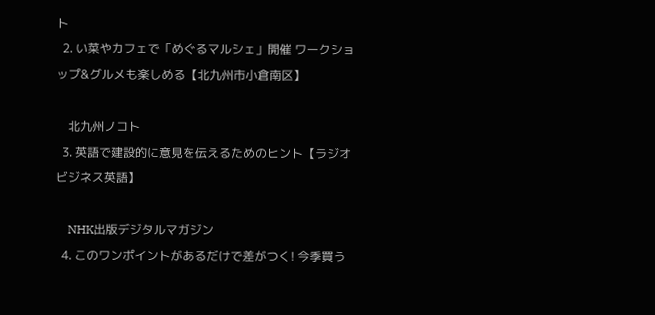ト
  2. い菜やカフェで「めぐるマルシェ」開催 ワークショップ&グルメも楽しめる【北九州市小倉南区】

    北九州ノコト
  3. 英語で建設的に意見を伝えるためのヒント【ラジオビジネス英語】

    NHK出版デジタルマガジン
  4. このワンポイントがあるだけで差がつく! 今季買う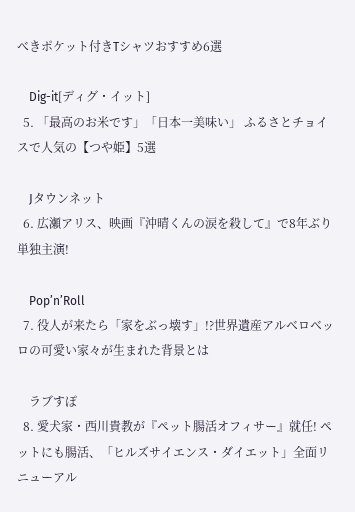べきポケット付きTシャツおすすめ6選

    Dig-it[ディグ・イット]
  5. 「最高のお米です」「日本一美味い」 ふるさとチョイスで人気の【つや姫】5選

    Jタウンネット
  6. 広瀬アリス、映画『沖晴くんの涙を殺して』で8年ぶり単独主演!

    Pop’n’Roll
  7. 役人が来たら「家をぶっ壊す」!?世界遺産アルベロベッロの可愛い家々が生まれた背景とは

    ラブすぽ
  8. 愛犬家・西川貴教が『ペット腸活オフィサー』就任! ペットにも腸活、「ヒルズサイエンス・ダイエット」全面リニューアル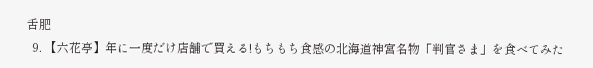舌肥
  9. 【六花亭】年に一度だけ店舗で買える!もちもち食感の北海道神宮名物「判官さま」を食べてみた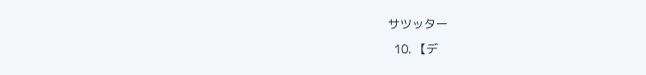サツッター
  10. 【デ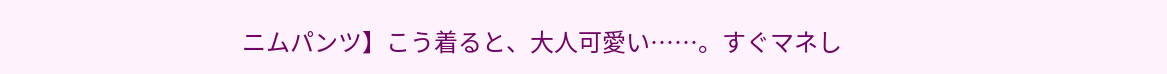ニムパンツ】こう着ると、大人可愛い……。すぐマネし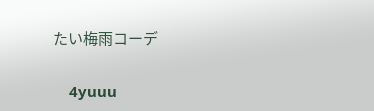たい梅雨コーデ

    4yuuu